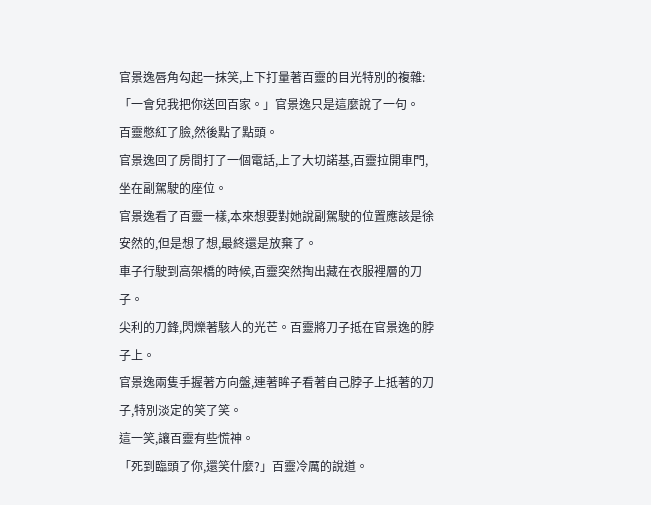官景逸唇角勾起一抹笑,上下打量著百靈的目光特別的複雜:「一會兒我把你送回百家。」官景逸只是這麼說了一句。
百靈憋紅了臉,然後點了點頭。
官景逸回了房間打了一個電話,上了大切諾基,百靈拉開車門,坐在副駕駛的座位。
官景逸看了百靈一樣,本來想要對她說副駕駛的位置應該是徐安然的,但是想了想,最終還是放棄了。
車子行駛到高架橋的時候,百靈突然掏出藏在衣服裡層的刀子。
尖利的刀鋒,閃爍著駭人的光芒。百靈將刀子抵在官景逸的脖子上。
官景逸兩隻手握著方向盤,連著眸子看著自己脖子上抵著的刀子,特別淡定的笑了笑。
這一笑,讓百靈有些慌神。
「死到臨頭了你,還笑什麼?」百靈冷厲的說道。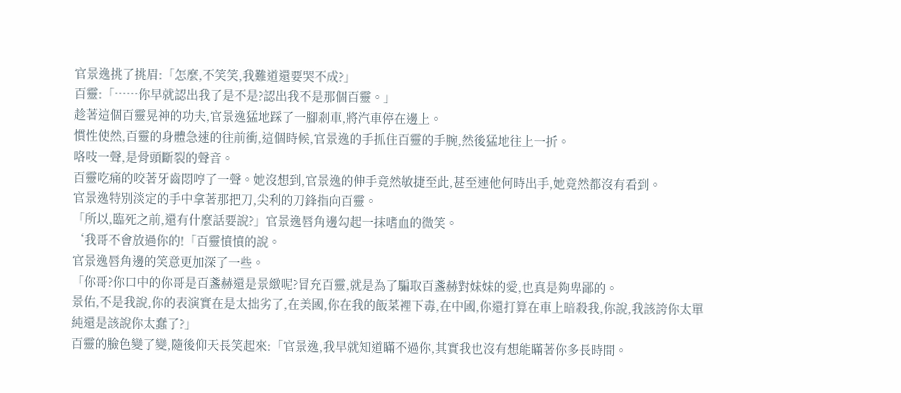官景逸挑了挑眉:「怎麼,不笑笑,我難道還要哭不成?」
百靈:「……你早就認出我了是不是?認出我不是那個百靈。」
趁著這個百靈晃神的功夫,官景逸猛地踩了一腳剎車,將汽車停在邊上。
慣性使然,百靈的身體急速的往前衝,這個時候,官景逸的手抓住百靈的手腕,然後猛地往上一折。
咯吱一聲,是骨頭斷裂的聲音。
百靈吃痛的咬著牙齒悶哼了一聲。她沒想到,官景逸的伸手竟然敏捷至此,甚至連他何時出手,她竟然都沒有看到。
官景逸特別淡定的手中拿著那把刀,尖利的刀鋒指向百靈。
「所以,臨死之前,還有什麼話要說?」官景逸唇角邊勾起一抹嗜血的微笑。
‘我哥不會放過你的!「百靈憤憤的說。
官景逸唇角邊的笑意更加深了一些。
「你哥?你口中的你哥是百盞赫還是景緻呢?冒充百靈,就是為了騙取百盞赫對妹妹的愛,也真是夠卑鄙的。
景佑,不是我說,你的表演實在是太拙劣了,在美國,你在我的飯菜裡下毒,在中國,你還打算在車上暗殺我,你說,我該誇你太單純還是該說你太蠢了?」
百靈的臉色變了變,隨後仰天長笑起來:「官景逸,我早就知道瞞不過你,其實我也沒有想能瞞著你多長時間。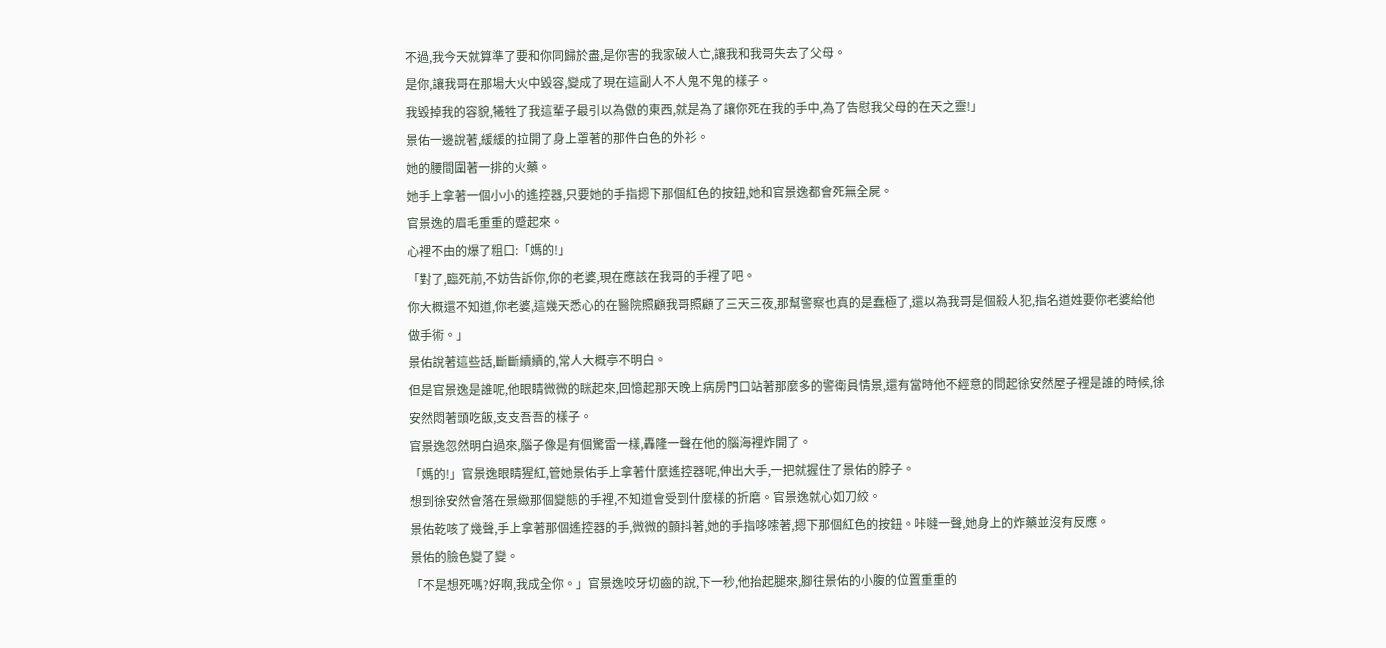不過,我今天就算準了要和你同歸於盡,是你害的我家破人亡,讓我和我哥失去了父母。
是你,讓我哥在那場大火中毀容,變成了現在這副人不人鬼不鬼的樣子。
我毀掉我的容貌,犧牲了我這輩子最引以為傲的東西,就是為了讓你死在我的手中,為了告慰我父母的在天之靈!」
景佑一邊說著,緩緩的拉開了身上罩著的那件白色的外衫。
她的腰間圍著一排的火藥。
她手上拿著一個小小的遙控器,只要她的手指摁下那個紅色的按鈕,她和官景逸都會死無全屍。
官景逸的眉毛重重的蹙起來。
心裡不由的爆了粗口:「媽的!」
「對了,臨死前,不妨告訴你,你的老婆,現在應該在我哥的手裡了吧。
你大概還不知道,你老婆,這幾天悉心的在醫院照顧我哥照顧了三天三夜,那幫警察也真的是蠢極了,還以為我哥是個殺人犯,指名道姓要你老婆給他做手術。」
景佑說著這些話,斷斷續續的,常人大概亭不明白。
但是官景逸是誰呢,他眼睛微微的眯起來,回憶起那天晚上病房門口站著那麼多的警衛員情景,還有當時他不經意的問起徐安然屋子裡是誰的時候,徐安然悶著頭吃飯,支支吾吾的樣子。
官景逸忽然明白過來,腦子像是有個驚雷一樣,轟隆一聲在他的腦海裡炸開了。
「媽的!」官景逸眼睛猩紅,管她景佑手上拿著什麼遙控器呢,伸出大手,一把就握住了景佑的脖子。
想到徐安然會落在景緻那個變態的手裡,不知道會受到什麼樣的折磨。官景逸就心如刀絞。
景佑乾咳了幾聲,手上拿著那個遙控器的手,微微的顫抖著,她的手指哆嗦著,摁下那個紅色的按鈕。咔噠一聲,她身上的炸藥並沒有反應。
景佑的臉色變了變。
「不是想死嗎?好啊,我成全你。」官景逸咬牙切齒的說,下一秒,他抬起腿來,腳往景佑的小腹的位置重重的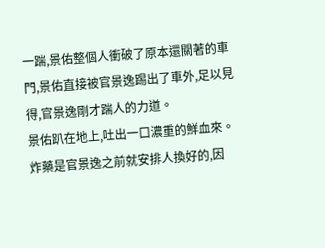一踹,景佑整個人衝破了原本還關著的車門,景佑直接被官景逸踢出了車外,足以見得,官景逸剛才踹人的力道。
景佑趴在地上,吐出一口濃重的鮮血來。
炸藥是官景逸之前就安排人換好的,因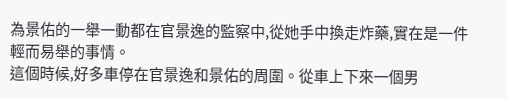為景佑的一舉一動都在官景逸的監察中,從她手中換走炸藥,實在是一件輕而易舉的事情。
這個時候,好多車停在官景逸和景佑的周圍。從車上下來一個男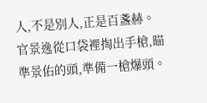人,不是別人,正是百盞赫。
官景逸從口袋裡掏出手槍,瞄準景佑的頭,準備一槍爆頭。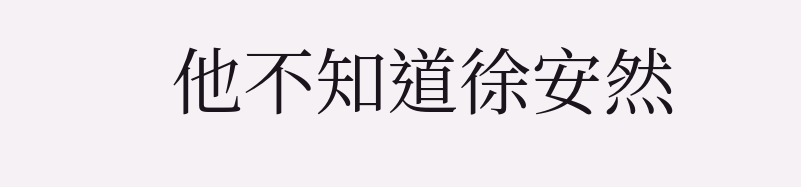他不知道徐安然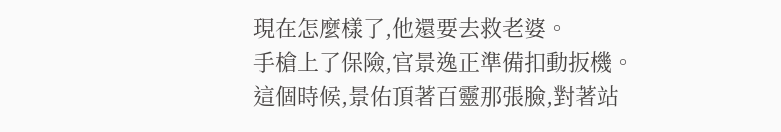現在怎麼樣了,他還要去救老婆。
手槍上了保險,官景逸正準備扣動扳機。
這個時候,景佑頂著百靈那張臉,對著站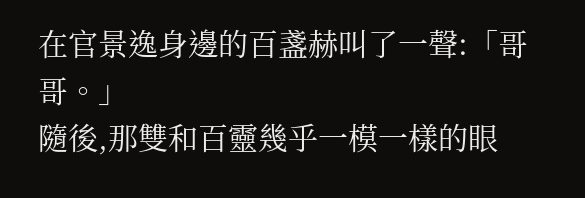在官景逸身邊的百盞赫叫了一聲:「哥哥。」
隨後,那雙和百靈幾乎一模一樣的眼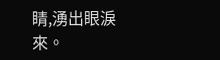睛,湧出眼淚來。